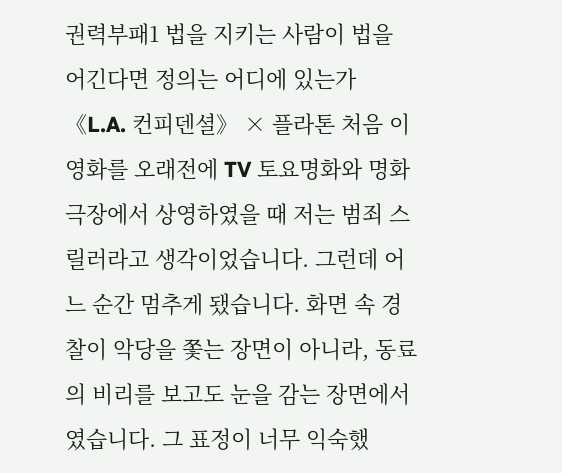권력부패1 법을 지키는 사람이 법을 어긴다면 정의는 어디에 있는가 《L.A. 컨피덴셜》 × 플라톤 처음 이 영화를 오래전에 TV 토요명화와 명화극장에서 상영하였을 때 저는 범죄 스릴러라고 생각이었습니다. 그런데 어느 순간 멈추게 됐습니다. 화면 속 경찰이 악당을 쫓는 장면이 아니라, 동료의 비리를 보고도 눈을 감는 장면에서였습니다. 그 표정이 너무 익숙했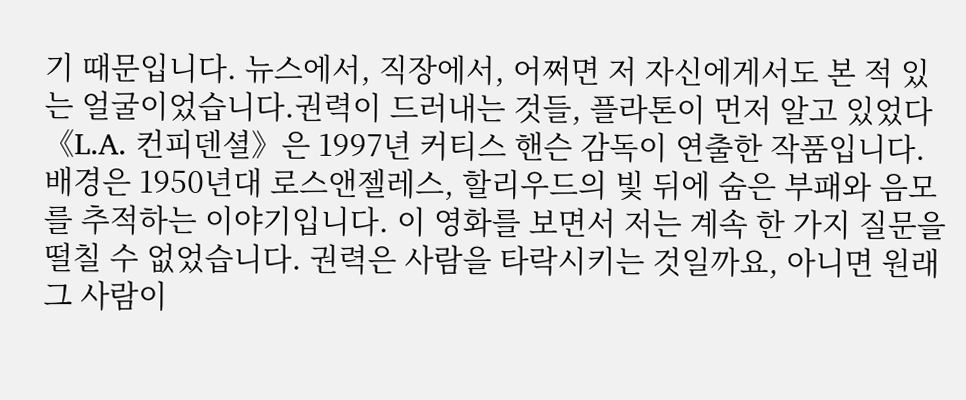기 때문입니다. 뉴스에서, 직장에서, 어쩌면 저 자신에게서도 본 적 있는 얼굴이었습니다.권력이 드러내는 것들, 플라톤이 먼저 알고 있었다《L.A. 컨피덴셜》은 1997년 커티스 핸슨 감독이 연출한 작품입니다. 배경은 1950년대 로스앤젤레스, 할리우드의 빛 뒤에 숨은 부패와 음모를 추적하는 이야기입니다. 이 영화를 보면서 저는 계속 한 가지 질문을 떨칠 수 없었습니다. 권력은 사람을 타락시키는 것일까요, 아니면 원래 그 사람이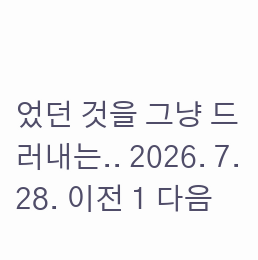었던 것을 그냥 드러내는.. 2026. 7. 28. 이전 1 다음